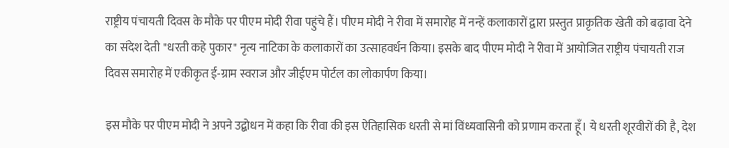राष्ट्रीय पंचायती दिवस के मौके पर पीएम मोदी रीवा पहुंचे हैं। पीएम मोदी ने रीवा में समारोह में नन्हें कलाकारों द्वारा प्रस्तुत प्राकृतिक खेती को बढ़ावा देने का संदेश देती "धरती कहे पुकार" नृत्य नाटिका के कलाकारों का उत्साहवर्धन किया। इसके बाद पीएम मोदी ने रीवा में आयोजित राष्ट्रीय पंचायती राज दिवस समारोह में एकीकृत ई-ग्राम स्वराज और जीईएम पोर्टल का लोकार्पण किया।

इस मौके पर पीएम मोदी ने अपने उद्बोधन में कहा कि रीवा की इस ऐतिहासिक धरती से मां विंध्यवासिनी को प्रणाम करता हूँ। ये धरती शूरवीरों की है, देश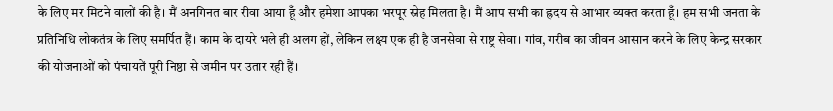के लिए मर मिटने वालों की है। मैं अनगिनत बार रीवा आया हूँ और हमेशा आपका भरपूर स्नेह मिलता है। मैं आप सभी का ह्रदय से आभार व्यक्त करता हूँ। हम सभी जनता के प्रतिनिधि लोकतंत्र के लिए समर्पित हैं। काम के दायरे भले ही अलग हों, लेकिन लक्ष्य एक ही है जनसेवा से राष्ट्र सेवा। गांव, गरीब का जीवन आसान करने के लिए केन्द्र सरकार की योजनाओं को पंचायतें पूरी निष्ठा से जमीन पर उतार रही हैं।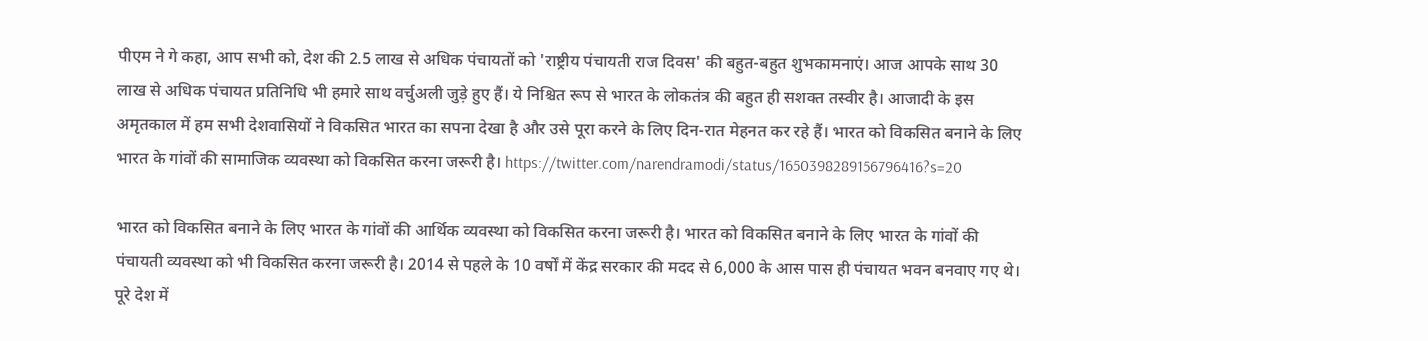पीएम ने गे कहा, आप सभी को, देश की 2.5 लाख से अधिक पंचायतों को 'राष्ट्रीय पंचायती राज दिवस' की बहुत-बहुत शुभकामनाएं। आज आपके साथ 30 लाख से अधिक पंचायत प्रतिनिधि भी हमारे साथ वर्चुअली जुड़े हुए हैं। ये निश्चित रूप से भारत के लोकतंत्र की बहुत ही सशक्त तस्वीर है। आजादी के इस अमृतकाल में हम सभी देशवासियों ने विकसित भारत का सपना देखा है और उसे पूरा करने के लिए दिन-रात मेहनत कर रहे हैं। भारत को विकसित बनाने के लिए भारत के गांवों की सामाजिक व्यवस्था को विकसित करना जरूरी है। https://twitter.com/narendramodi/status/1650398289156796416?s=20

भारत को विकसित बनाने के लिए भारत के गांवों की आर्थिक व्यवस्था को विकसित करना जरूरी है। भारत को विकसित बनाने के लिए भारत के गांवों की पंचायती व्यवस्था को भी विकसित करना जरूरी है। 2014 से पहले के 10 वर्षों में केंद्र सरकार की मदद से 6,000 के आस पास ही पंचायत भवन बनवाए गए थे। पूरे देश में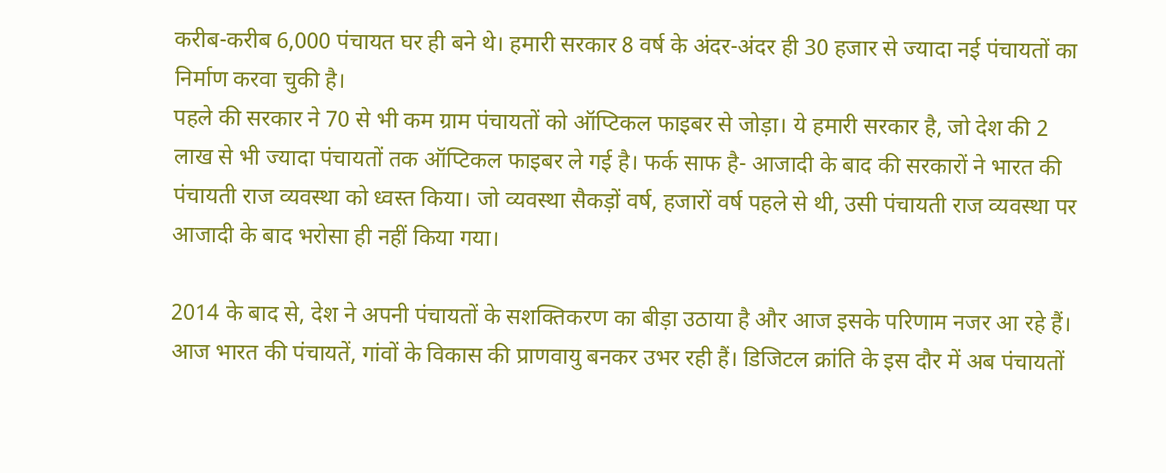करीब-करीब 6,000 पंचायत घर ही बने थे। हमारी सरकार 8 वर्ष के अंदर-अंदर ही 30 हजार से ज्यादा नई पंचायतों का निर्माण करवा चुकी है।
पहले की सरकार ने 70 से भी कम ग्राम पंचायतों को ऑप्टिकल फाइबर से जोड़ा। ये हमारी सरकार है, जो देश की 2 लाख से भी ज्यादा पंचायतों तक ऑप्टिकल फाइबर ले गई है। फर्क साफ है- आजादी के बाद की सरकारों ने भारत की पंचायती राज व्यवस्था को ध्वस्त किया। जो व्यवस्था सैकड़ों वर्ष, हजारों वर्ष पहले से थी, उसी पंचायती राज व्यवस्था पर आजादी के बाद भरोसा ही नहीं किया गया।

2014 के बाद से, देश ने अपनी पंचायतों के सशक्तिकरण का बीड़ा उठाया है और आज इसके परिणाम नजर आ रहे हैं। आज भारत की पंचायतें, गांवों के विकास की प्राणवायु बनकर उभर रही हैं। डिजिटल क्रांति के इस दौर में अब पंचायतों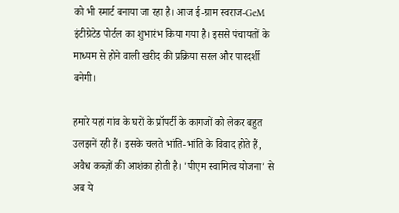को भी स्मार्ट बनाया जा रहा है। आज ई-ग्राम स्वराज-GeM इंटीग्रेटेड पोर्टल का शुभारंभ किया गया है। इससे पंचायतों के माध्यम से होने वाली खरीद की प्रक्रिया सरल और पारदर्शी बनेगी।

हमारे यहां गांव के घरों के प्रॉपर्टी के कागजों को लेकर बहुत उलझनें रही हैं। इसके चलते भांति-भांति के विवाद होते हैं, अवैध कब्ज़ों की आशंका होती है। 'पीएम स्वामित्व योजना' से अब ये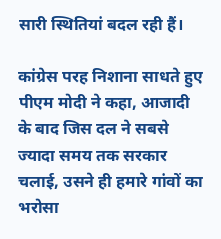सारी स्थितियां बदल रही हैं।

कांग्रेस परह निशाना साधते हुए पीएम मोदी ने कहा, आजादी के बाद जिस दल ने सबसे ज्यादा समय तक सरकार चलाई, उसने ही हमारे गांवों का भरोसा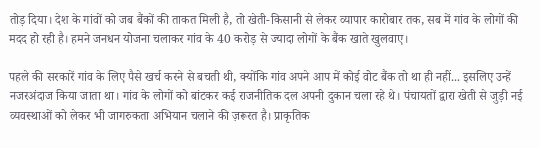तोड़ दिया। देश के गांवों को जब बैंकों की ताकत मिली है, तो खेती-किसानी से लेकर व्यापार कारोबार तक, सब में गांव के लोगों की मदद हो रही है। हमने जनधन योजना चलाकर गांव के 40 करोड़ से ज्यादा लोगों के बैंक खाते खुलवाए।

पहले की सरकारें गांव के लिए पैसे खर्च करने से बचती थी, क्योंकि गांव अपने आप में कोई वोट बैंक तो था ही नहीं... इसलिए उन्हें नजरअंदाज किया जाता था। गांव के लोगों को बांटकर कई राजनीतिक दल अपनी दुकान चला रहे थे। पंचायतों द्वारा खेती से जुड़ी नई व्यवस्थाओं को लेकर भी जागरुकता अभियान चलाने की ज़रूरत है। प्राकृतिक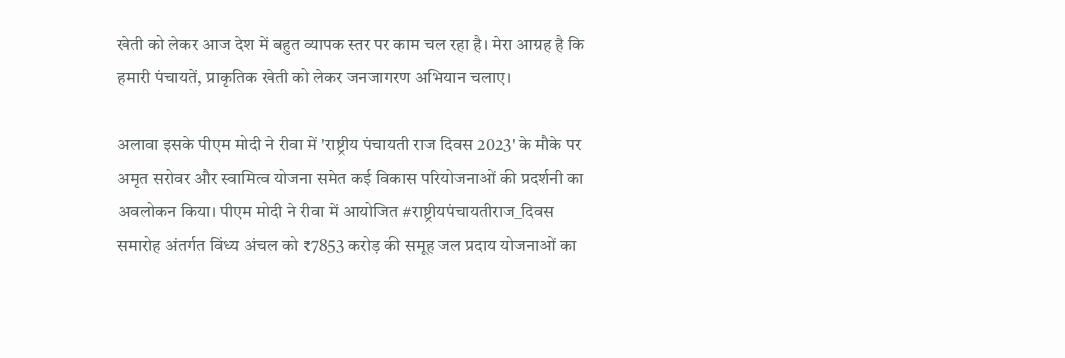खेती को लेकर आज देश में बहुत व्यापक स्तर पर काम चल रहा है। मेरा आग्रह है कि हमारी पंचायतें, प्राकृतिक खेती को लेकर जनजागरण अभियान चलाए।

अलावा इसके पीएम मोदी ने रीवा में 'राष्ट्रीय पंचायती राज दिवस 2023' के मौके पर अमृत सरोवर और स्वामित्व योजना समेत कई विकास परियोजनाओं की प्रदर्शनी का अवलोकन किया। पीएम मोदी ने रीवा में आयोजित #राष्ट्रीयपंचायतीराज_दिवस समारोह अंतर्गत विंध्य अंचल को ₹7853 करोड़ की समूह जल प्रदाय योजनाओं का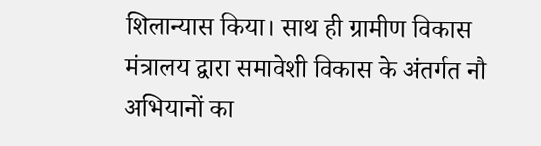शिलान्यास किया। साथ ही ग्रामीण विकास मंत्रालय द्वारा समावेशी विकास के अंतर्गत नौ अभियानों का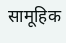सामूहिक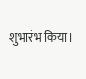शुभारंभ किया।